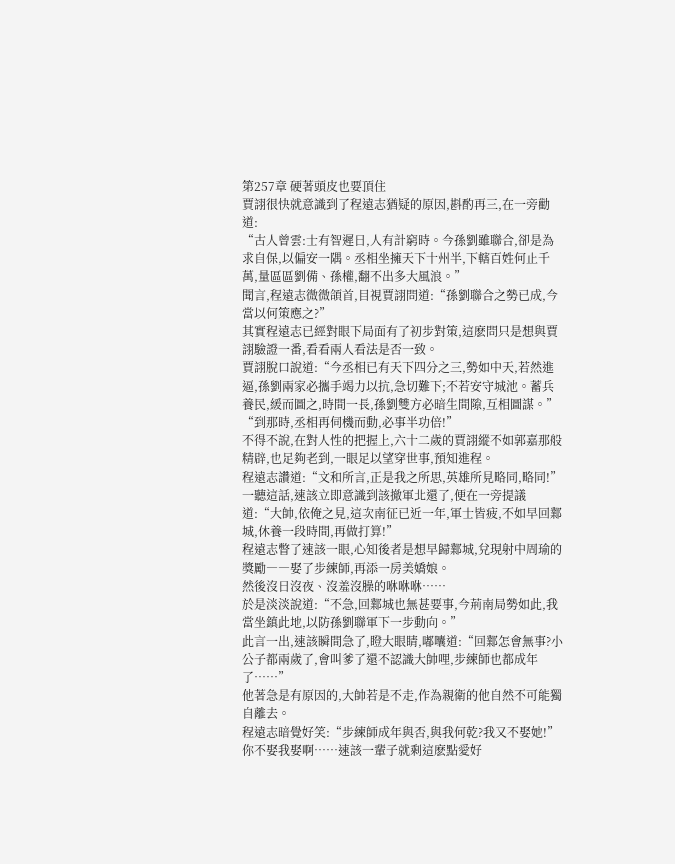第257章 硬著頭皮也要頂住
賈詡很快就意識到了程遠志猶疑的原因,斟酌再三,在一旁勸道:
“古人曾雲:士有智遲日,人有計窮時。今孫劉雖聯合,卻是為求自保,以偏安一隅。丞相坐擁天下十州半,下轄百姓何止千萬,量區區劉備、孫權,翻不出多大風浪。”
聞言,程遠志微微頜首,目視賈詡問道:“孫劉聯合之勢已成,今當以何策應之?”
其實程遠志已經對眼下局面有了初步對策,這麽問只是想與賈詡驗證一番,看看兩人看法是否一致。
賈詡脫口說道:“今丞相已有天下四分之三,勢如中天,若然進逼,孫劉兩家必攜手竭力以抗,急切難下;不若安守城池。蓄兵養民,緩而圖之,時間一長,孫劉雙方必暗生間隙,互相圖謀。”
“到那時,丞相再伺機而動,必事半功倍!”
不得不說,在對人性的把握上,六十二歲的賈詡縱不如郭嘉那般精辟,也足夠老到,一眼足以望穿世事,預知進程。
程遠志讚道:“文和所言,正是我之所思,英雄所見略同,略同!”
一聽這話,速該立即意識到該撤軍北還了,便在一旁提議道:“大帥,依俺之見,這次南征已近一年,軍士皆疲,不如早回鄴城,休養一段時間,再做打算!”
程遠志瞥了速該一眼,心知後者是想早歸鄴城,兌現射中周瑜的獎勵――娶了步練師,再添一房美嬌娘。
然後沒日沒夜、沒羞沒臊的咻咻咻……
於是淡淡說道:“不急,回鄴城也無甚要事,今荊南局勢如此,我當坐鎮此地,以防孫劉聯軍下一步動向。”
此言一出,速該瞬間急了,瞪大眼睛,嘟囔道:“回鄴怎會無事?小公子都兩歲了,會叫爹了還不認識大帥哩,步練師也都成年了……”
他著急是有原因的,大帥若是不走,作為親衛的他自然不可能獨自離去。
程遠志暗覺好笑:“步練師成年與否,與我何乾?我又不娶她!”
你不娶我娶啊……速該一輩子就剩這麽點愛好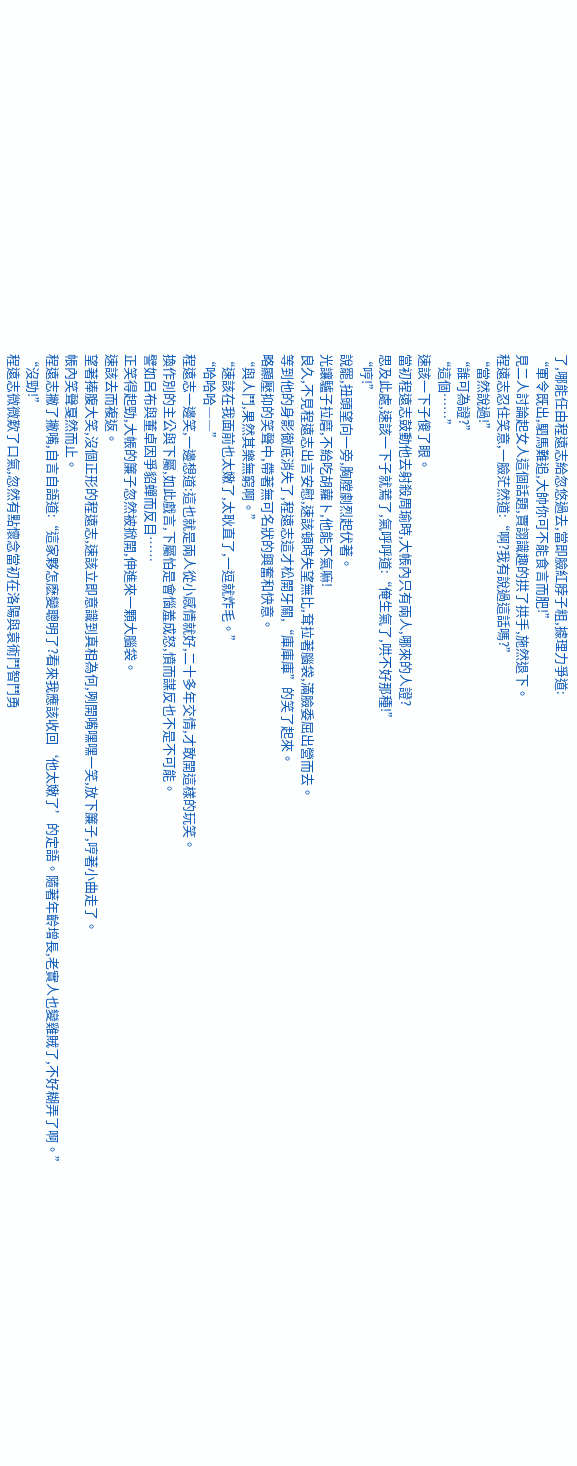了,哪能任由程遠志給忽悠過去,當即臉紅脖子粗,據理力爭道:
“軍令既出,駟馬難追,大帥你可不能食言而肥!”
見二人討論起女人這個話題,賈詡識趣的拱了拱手,施然退下。
程遠志忍住笑意,一臉茫然道:“啊?我有說過這話嗎?”
“當然說過!”
“誰可為證?”
“這個……”
速該一下子傻了眼。
當初程遠志鼓動他去射殺周瑜時,大帳內只有兩人,哪來的人證?
思及此處,速該一下子就蔫了,氣呼呼道:“俺生氣了,哄不好那種!”
“哼!”
說罷,扭頭望向一旁,胸膛劇烈起伏著。
光讓驢子拉磨,不給吃胡蘿卜,他能不氣嘛!
良久,不見程遠志出言安慰,速該頓時失望無比,耷拉著腦袋,滿臉委屈出營而去。
等到他的身影徹底消失了,程遠志這才松開牙關,“庫庫庫”的笑了起來。
略顯壓抑的笑聲中,帶著無可名狀的興奮和快意。
“與人鬥,果然其樂無窮啊。”
“速該在我面前也太嫩了,太耿直了,一逗就炸毛。”
“哈哈哈――”
程遠志一邊笑,一邊想道:這也就是兩人從小感情就好,二十多年交情,才敢開這樣的玩笑。
換作別的主公與下屬,如此戲言,下屬怕是會惱羞成怒,憤而謀反也不是不可能。
譬如呂布與董卓因爭貂蟬而反目……
正笑得起勁,大帳的簾子忽然被掀開,伸進來一顆大腦袋。
速該去而複返。
望著捧腹大笑,沒個正形的程遠志,速該立即意識到真相為何,咧開嘴嘿嘿一笑,放下簾子,哼著小曲走了。
帳內笑聲戛然而止。
程遠志撇了撇嘴,自言自語道:“這家夥怎麽變聰明了?看來我應該收回‘他太嫩了’的定語。隨著年齡增長,老實人也變雞賊了,不好糊弄了啊。”
“沒勁!”
程遠志微微歎了口氣,忽然有點懷念當初在洛陽與袁術鬥智鬥勇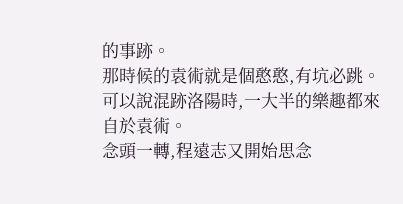的事跡。
那時候的袁術就是個憨憨,有坑必跳。可以說混跡洛陽時,一大半的樂趣都來自於袁術。
念頭一轉,程遠志又開始思念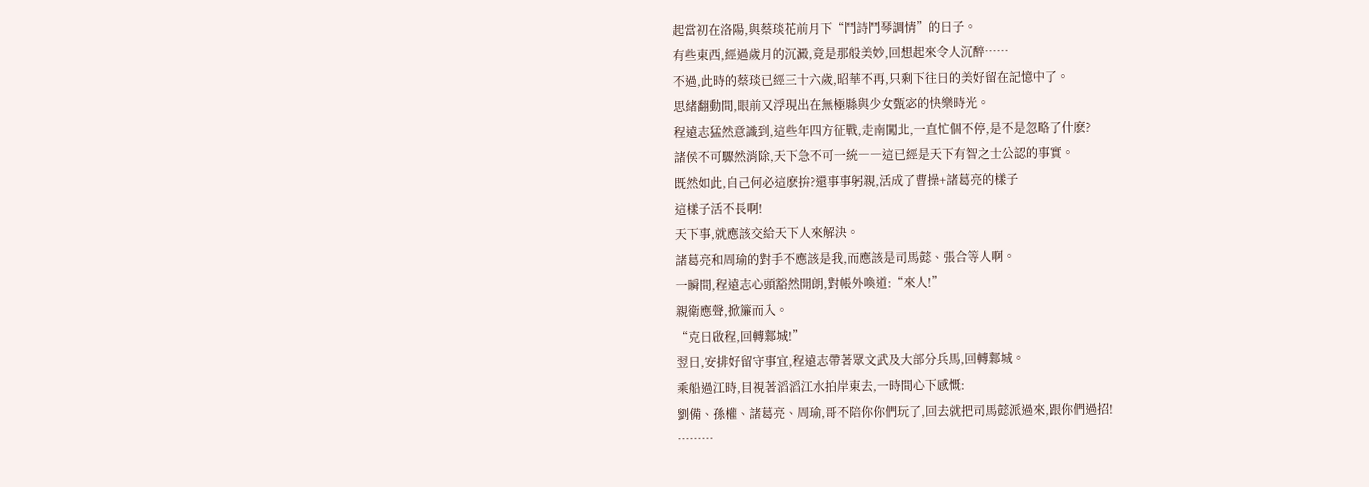起當初在洛陽,與蔡琰花前月下“鬥詩鬥琴調情”的日子。
有些東西,經過歲月的沉澱,竟是那般美妙,回想起來令人沉醉……
不過,此時的蔡琰已經三十六歲,昭華不再,只剩下往日的美好留在記憶中了。
思緒翻動間,眼前又浮現出在無極縣與少女甄宓的快樂時光。
程遠志猛然意識到,這些年四方征戰,走南闖北,一直忙個不停,是不是忽略了什麽?
諸侯不可驟然消除,天下急不可一統――這已經是天下有智之士公認的事實。
既然如此,自己何必這麽拚?還事事躬親,活成了曹操+諸葛亮的樣子
這樣子活不長啊!
天下事,就應該交給天下人來解決。
諸葛亮和周瑜的對手不應該是我,而應該是司馬懿、張合等人啊。
一瞬間,程遠志心頭豁然開朗,對帳外喚道:“來人!”
親衛應聲,掀簾而入。
“克日啟程,回轉鄴城!”
翌日,安排好留守事宜,程遠志帶著眾文武及大部分兵馬,回轉鄴城。
乘船過江時,目視著滔滔江水拍岸東去,一時間心下感慨:
劉備、孫權、諸葛亮、周瑜,哥不陪你你們玩了,回去就把司馬懿派過來,跟你們過招!
………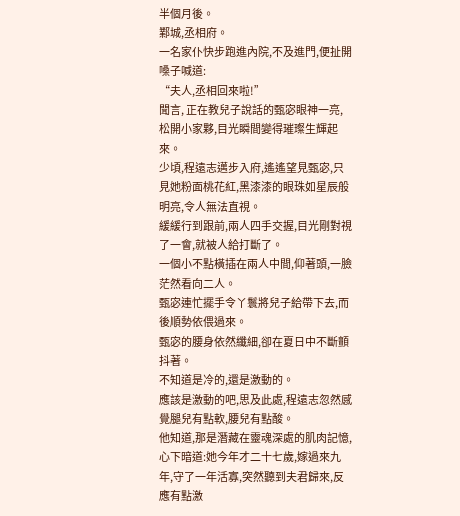半個月後。
鄴城,丞相府。
一名家仆快步跑進內院,不及進門,便扯開嗓子喊道:
“夫人,丞相回來啦!”
聞言, 正在教兒子說話的甄宓眼神一亮,松開小家夥,目光瞬間變得璀璨生輝起來。
少頃,程遠志邁步入府,遙遙望見甄宓,只見她粉面桃花紅,黑漆漆的眼珠如星辰般明亮,令人無法直視。
緩緩行到跟前,兩人四手交握,目光剛對視了一會,就被人給打斷了。
一個小不點橫插在兩人中間,仰著頭,一臉茫然看向二人。
甄宓連忙擺手令丫鬟將兒子給帶下去,而後順勢依偎過來。
甄宓的腰身依然纖細,卻在夏日中不斷顫抖著。
不知道是冷的,還是激動的。
應該是激動的吧,思及此處,程遠志忽然感覺腿兒有點軟,腰兒有點酸。
他知道,那是潛藏在靈魂深處的肌肉記憶,心下暗道:她今年才二十七歲,嫁過來九年,守了一年活寡,突然聽到夫君歸來,反應有點激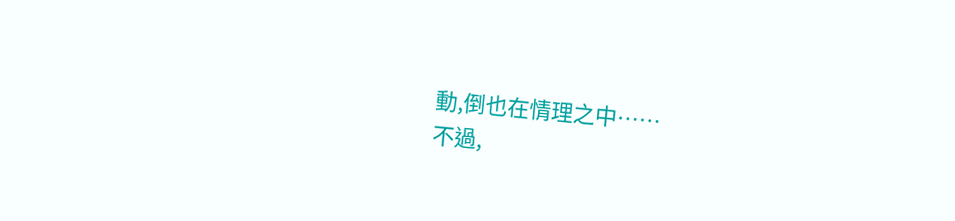動,倒也在情理之中……
不過,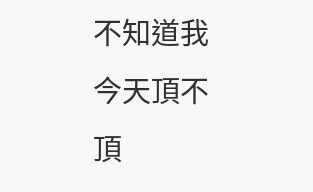不知道我今天頂不頂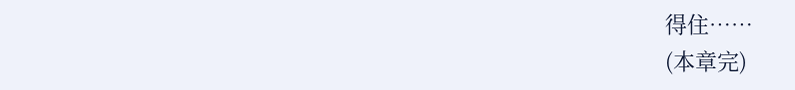得住……
(本章完)